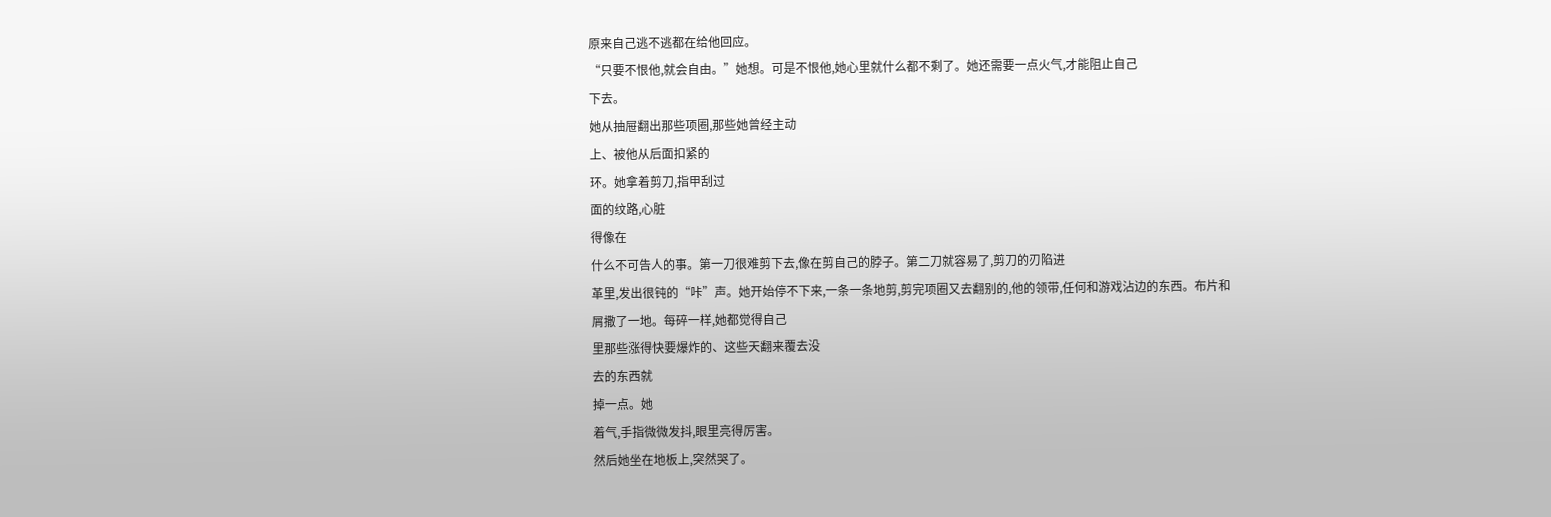原来自己逃不逃都在给他回应。
“只要不恨他,就会自由。”她想。可是不恨他,她心里就什么都不剩了。她还需要一点火气,才能阻止自己
下去。
她从抽屉翻出那些项圈,那些她曾经主动
上、被他从后面扣紧的
环。她拿着剪刀,指甲刮过
面的纹路,心脏
得像在
什么不可告人的事。第一刀很难剪下去,像在剪自己的脖子。第二刀就容易了,剪刀的刃陷进
革里,发出很钝的“咔”声。她开始停不下来,一条一条地剪,剪完项圈又去翻别的,他的领带,任何和游戏沾边的东西。布片和
屑撒了一地。每碎一样,她都觉得自己
里那些涨得快要爆炸的、这些天翻来覆去没
去的东西就
掉一点。她
着气,手指微微发抖,眼里亮得厉害。
然后她坐在地板上,突然哭了。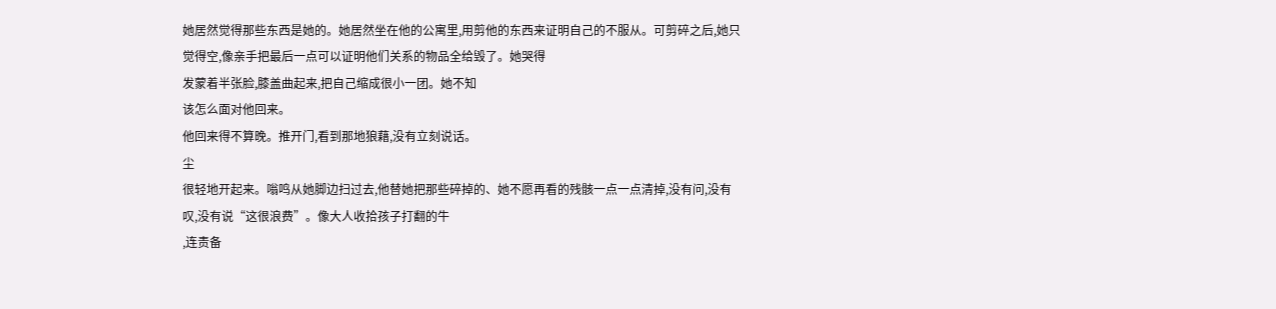她居然觉得那些东西是她的。她居然坐在他的公寓里,用剪他的东西来证明自己的不服从。可剪碎之后,她只觉得空,像亲手把最后一点可以证明他们关系的物品全给毁了。她哭得
发蒙着半张脸,膝盖曲起来,把自己缩成很小一团。她不知
该怎么面对他回来。
他回来得不算晚。推开门,看到那地狼藉,没有立刻说话。
尘
很轻地开起来。嗡鸣从她脚边扫过去,他替她把那些碎掉的、她不愿再看的残骸一点一点清掉,没有问,没有叹,没有说“这很浪费”。像大人收拾孩子打翻的牛
,连责备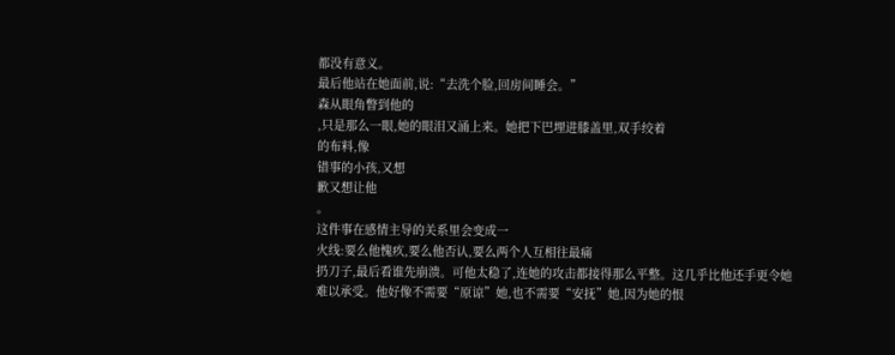都没有意义。
最后他站在她面前,说:“去洗个脸,回房间睡会。”
森从眼角瞥到他的
,只是那么一眼,她的眼泪又涌上来。她把下巴埋进膝盖里,双手绞着
的布料,像
错事的小孩,又想
歉又想让他
。
这件事在感情主导的关系里会变成一
火线:要么他愧疚,要么他否认,要么两个人互相往最痛
扔刀子,最后看谁先崩溃。可他太稳了,连她的攻击都接得那么平整。这几乎比他还手更令她难以承受。他好像不需要“原谅”她,也不需要“安抚”她,因为她的恨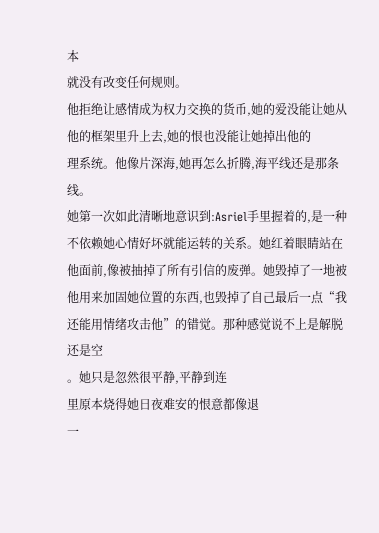本
就没有改变任何规则。
他拒绝让感情成为权力交换的货币,她的爱没能让她从他的框架里升上去,她的恨也没能让她掉出他的
理系统。他像片深海,她再怎么折腾,海平线还是那条线。
她第一次如此清晰地意识到:Asriel手里握着的,是一种不依赖她心情好坏就能运转的关系。她红着眼睛站在他面前,像被抽掉了所有引信的废弹。她毁掉了一地被他用来加固她位置的东西,也毁掉了自己最后一点“我还能用情绪攻击他”的错觉。那种感觉说不上是解脱还是空
。她只是忽然很平静,平静到连
里原本烧得她日夜难安的恨意都像退
一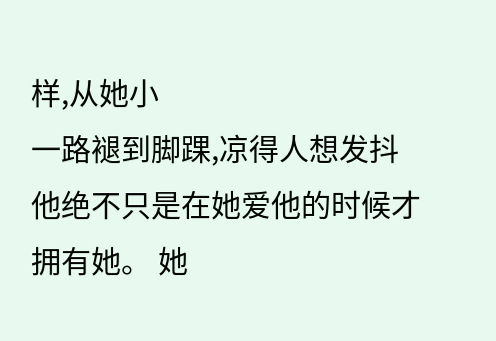样,从她小
一路褪到脚踝,凉得人想发抖
他绝不只是在她爱他的时候才拥有她。 她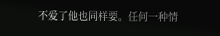不爱了他也同样要。任何一种情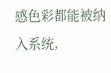感色彩都能被纳入系统,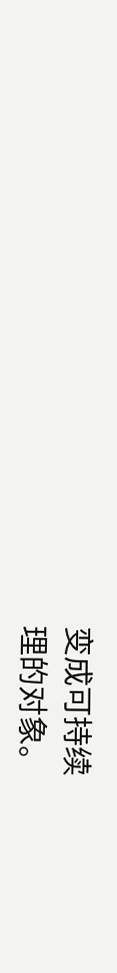变成可持续
理的对象。